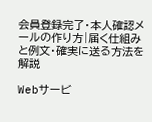会員登録完了・本人確認メールの作り方|届く仕組みと例文・確実に送る方法を解説

Webサービ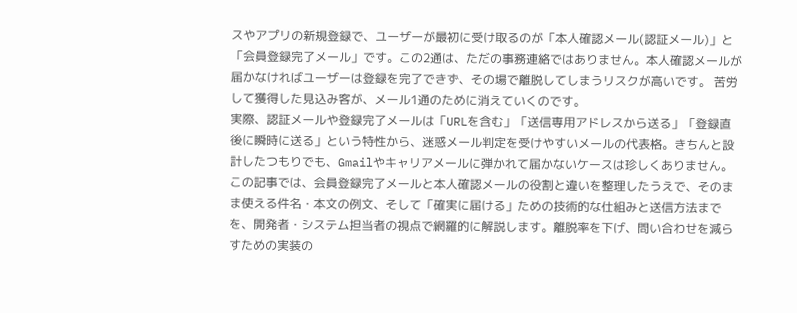スやアプリの新規登録で、ユーザーが最初に受け取るのが「本人確認メール(認証メール)」と「会員登録完了メール」です。この2通は、ただの事務連絡ではありません。本人確認メールが届かなければユーザーは登録を完了できず、その場で離脱してしまうリスクが高いです。 苦労して獲得した見込み客が、メール1通のために消えていくのです。
実際、認証メールや登録完了メールは「URLを含む」「送信専用アドレスから送る」「登録直後に瞬時に送る」という特性から、迷惑メール判定を受けやすいメールの代表格。きちんと設計したつもりでも、Gmailやキャリアメールに弾かれて届かないケースは珍しくありません。
この記事では、会員登録完了メールと本人確認メールの役割と違いを整理したうえで、そのまま使える件名・本文の例文、そして「確実に届ける」ための技術的な仕組みと送信方法までを、開発者・システム担当者の視点で網羅的に解説します。離脱率を下げ、問い合わせを減らすための実装の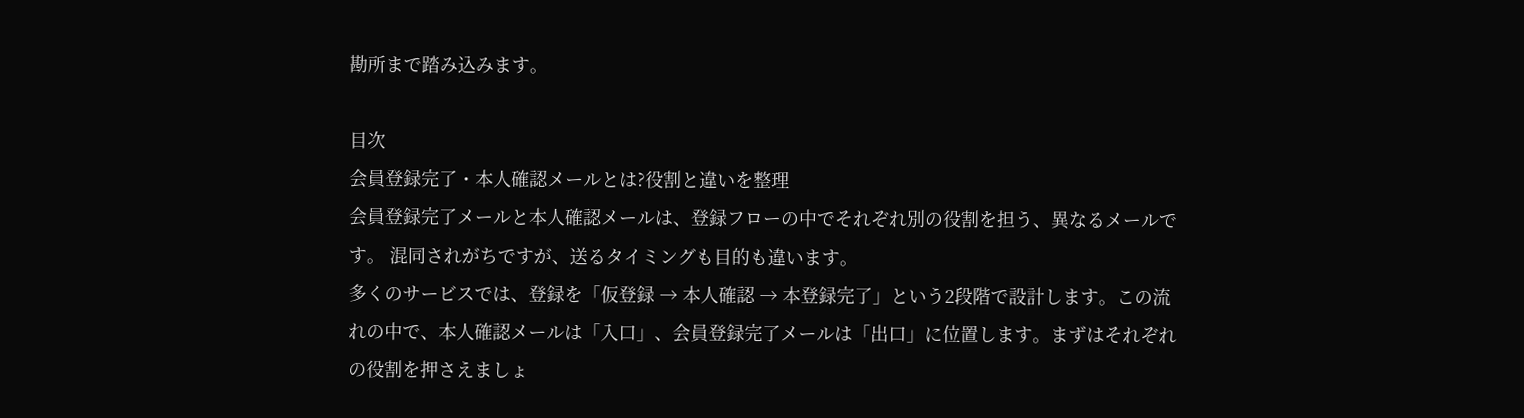勘所まで踏み込みます。

目次
会員登録完了・本人確認メールとは?役割と違いを整理
会員登録完了メールと本人確認メールは、登録フローの中でそれぞれ別の役割を担う、異なるメールです。 混同されがちですが、送るタイミングも目的も違います。
多くのサービスでは、登録を「仮登録 → 本人確認 → 本登録完了」という2段階で設計します。この流れの中で、本人確認メールは「入口」、会員登録完了メールは「出口」に位置します。まずはそれぞれの役割を押さえましょ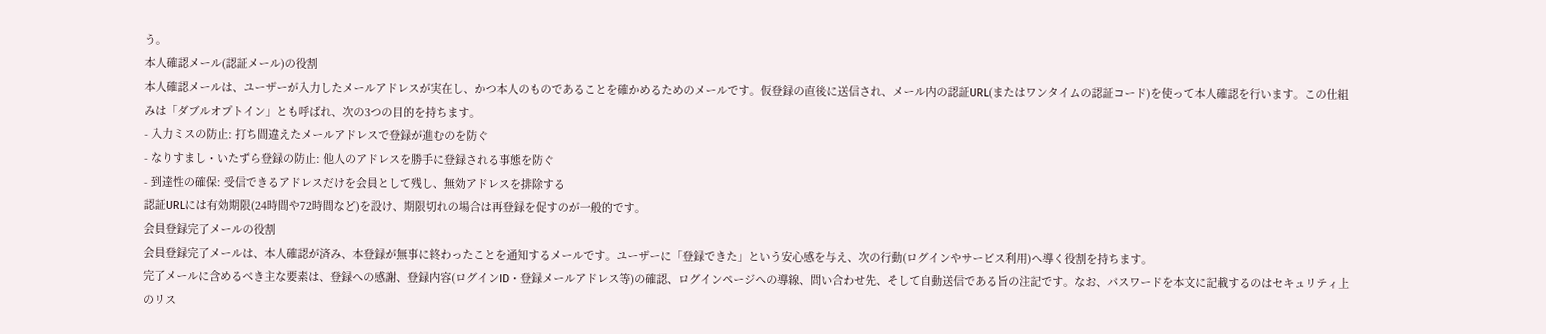う。
本人確認メール(認証メール)の役割
本人確認メールは、ユーザーが入力したメールアドレスが実在し、かつ本人のものであることを確かめるためのメールです。仮登録の直後に送信され、メール内の認証URL(またはワンタイムの認証コード)を使って本人確認を行います。この仕組みは「ダブルオプトイン」とも呼ばれ、次の3つの目的を持ちます。
- 入力ミスの防止: 打ち間違えたメールアドレスで登録が進むのを防ぐ
- なりすまし・いたずら登録の防止: 他人のアドレスを勝手に登録される事態を防ぐ
- 到達性の確保: 受信できるアドレスだけを会員として残し、無効アドレスを排除する
認証URLには有効期限(24時間や72時間など)を設け、期限切れの場合は再登録を促すのが一般的です。
会員登録完了メールの役割
会員登録完了メールは、本人確認が済み、本登録が無事に終わったことを通知するメールです。ユーザーに「登録できた」という安心感を与え、次の行動(ログインやサービス利用)へ導く役割を持ちます。
完了メールに含めるべき主な要素は、登録への感謝、登録内容(ログインID・登録メールアドレス等)の確認、ログインページへの導線、問い合わせ先、そして自動送信である旨の注記です。なお、パスワードを本文に記載するのはセキュリティ上のリス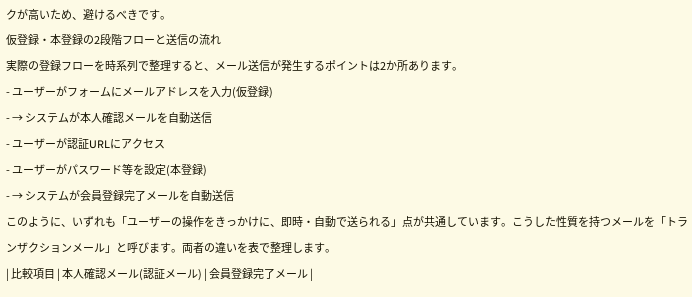クが高いため、避けるべきです。
仮登録・本登録の2段階フローと送信の流れ
実際の登録フローを時系列で整理すると、メール送信が発生するポイントは2か所あります。
- ユーザーがフォームにメールアドレスを入力(仮登録)
- → システムが本人確認メールを自動送信
- ユーザーが認証URLにアクセス
- ユーザーがパスワード等を設定(本登録)
- → システムが会員登録完了メールを自動送信
このように、いずれも「ユーザーの操作をきっかけに、即時・自動で送られる」点が共通しています。こうした性質を持つメールを「トランザクションメール」と呼びます。両者の違いを表で整理します。
| 比較項目 | 本人確認メール(認証メール) | 会員登録完了メール |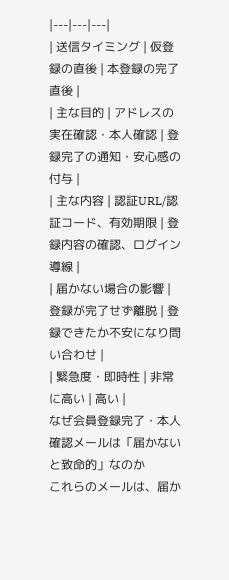|---|---|---|
| 送信タイミング | 仮登録の直後 | 本登録の完了直後 |
| 主な目的 | アドレスの実在確認・本人確認 | 登録完了の通知・安心感の付与 |
| 主な内容 | 認証URL/認証コード、有効期限 | 登録内容の確認、ログイン導線 |
| 届かない場合の影響 | 登録が完了せず離脱 | 登録できたか不安になり問い合わせ |
| 緊急度・即時性 | 非常に高い | 高い |
なぜ会員登録完了・本人確認メールは「届かないと致命的」なのか
これらのメールは、届か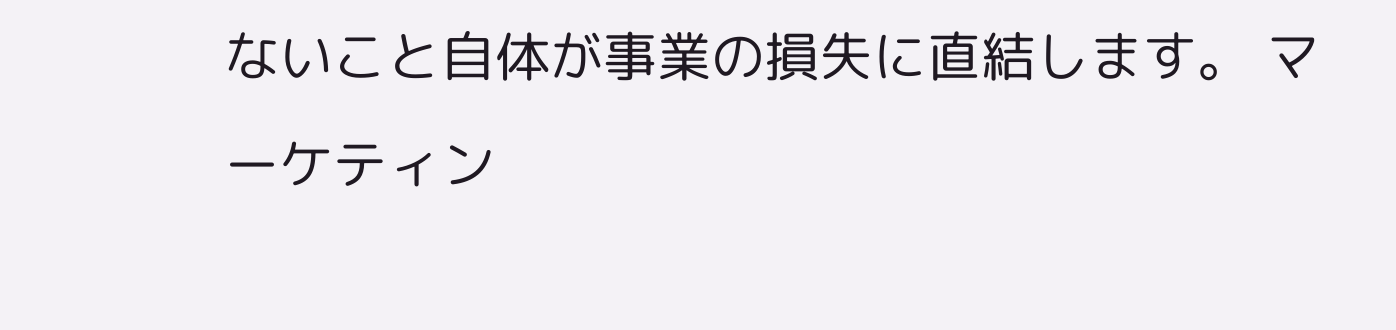ないこと自体が事業の損失に直結します。 マーケティン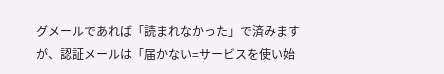グメールであれば「読まれなかった」で済みますが、認証メールは「届かない=サービスを使い始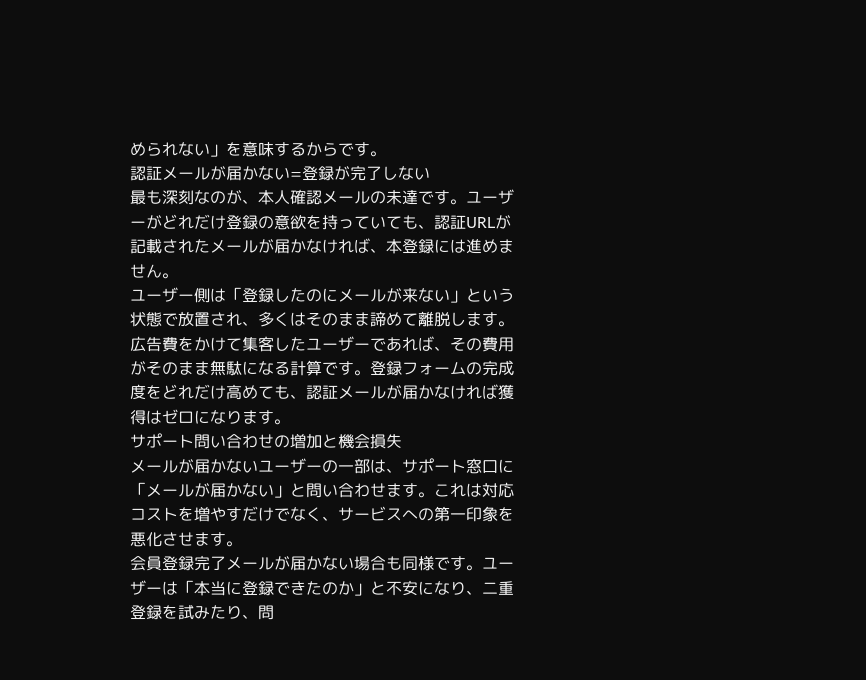められない」を意味するからです。
認証メールが届かない=登録が完了しない
最も深刻なのが、本人確認メールの未達です。ユーザーがどれだけ登録の意欲を持っていても、認証URLが記載されたメールが届かなければ、本登録には進めません。
ユーザー側は「登録したのにメールが来ない」という状態で放置され、多くはそのまま諦めて離脱します。広告費をかけて集客したユーザーであれば、その費用がそのまま無駄になる計算です。登録フォームの完成度をどれだけ高めても、認証メールが届かなければ獲得はゼロになります。
サポート問い合わせの増加と機会損失
メールが届かないユーザーの一部は、サポート窓口に「メールが届かない」と問い合わせます。これは対応コストを増やすだけでなく、サービスへの第一印象を悪化させます。
会員登録完了メールが届かない場合も同様です。ユーザーは「本当に登録できたのか」と不安になり、二重登録を試みたり、問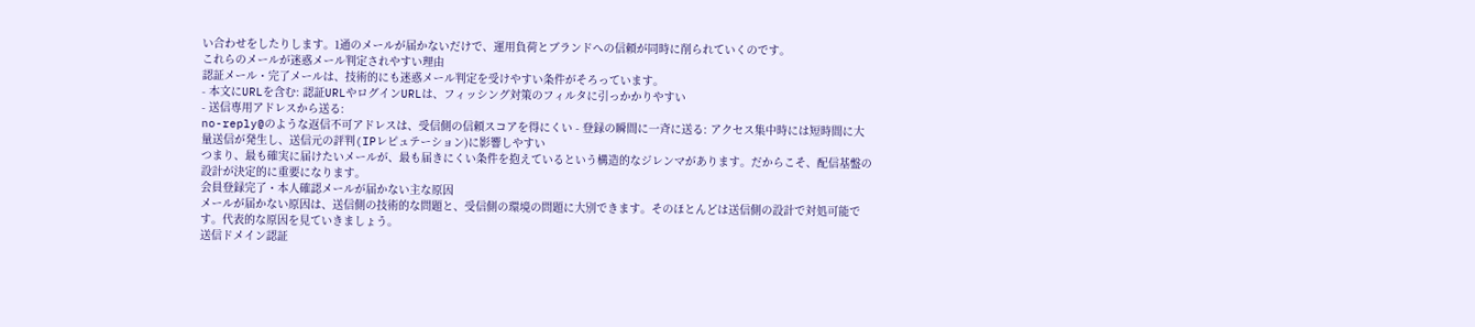い合わせをしたりします。1通のメールが届かないだけで、運用負荷とブランドへの信頼が同時に削られていくのです。
これらのメールが迷惑メール判定されやすい理由
認証メール・完了メールは、技術的にも迷惑メール判定を受けやすい条件がそろっています。
- 本文にURLを含む: 認証URLやログインURLは、フィッシング対策のフィルタに引っかかりやすい
- 送信専用アドレスから送る:
no-reply@のような返信不可アドレスは、受信側の信頼スコアを得にくい - 登録の瞬間に一斉に送る: アクセス集中時には短時間に大量送信が発生し、送信元の評判(IPレピュテーション)に影響しやすい
つまり、最も確実に届けたいメールが、最も届きにくい条件を抱えているという構造的なジレンマがあります。だからこそ、配信基盤の設計が決定的に重要になります。
会員登録完了・本人確認メールが届かない主な原因
メールが届かない原因は、送信側の技術的な問題と、受信側の環境の問題に大別できます。そのほとんどは送信側の設計で対処可能です。代表的な原因を見ていきましょう。
送信ドメイン認証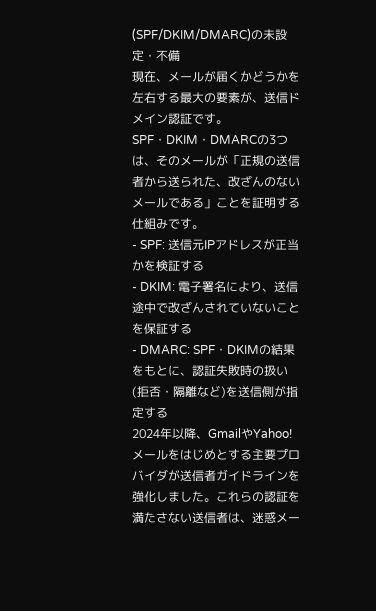(SPF/DKIM/DMARC)の未設定・不備
現在、メールが届くかどうかを左右する最大の要素が、送信ドメイン認証です。SPF・DKIM・DMARCの3つは、そのメールが「正規の送信者から送られた、改ざんのないメールである」ことを証明する仕組みです。
- SPF: 送信元IPアドレスが正当かを検証する
- DKIM: 電子署名により、送信途中で改ざんされていないことを保証する
- DMARC: SPF・DKIMの結果をもとに、認証失敗時の扱い(拒否・隔離など)を送信側が指定する
2024年以降、GmailやYahoo!メールをはじめとする主要プロバイダが送信者ガイドラインを強化しました。これらの認証を満たさない送信者は、迷惑メー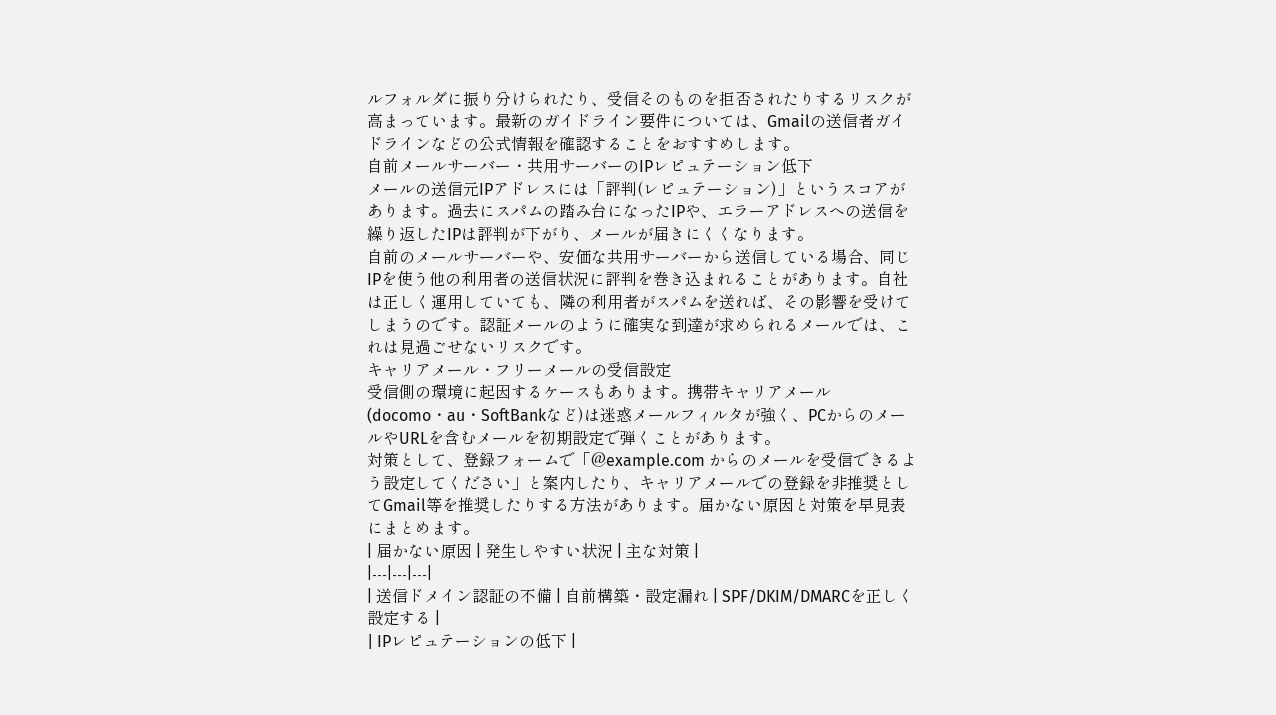ルフォルダに振り分けられたり、受信そのものを拒否されたりするリスクが高まっています。最新のガイドライン要件については、Gmailの送信者ガイドラインなどの公式情報を確認することをおすすめします。
自前メールサーバー・共用サーバーのIPレピュテーション低下
メールの送信元IPアドレスには「評判(レピュテーション)」というスコアがあります。過去にスパムの踏み台になったIPや、エラーアドレスへの送信を繰り返したIPは評判が下がり、メールが届きにくくなります。
自前のメールサーバーや、安価な共用サーバーから送信している場合、同じIPを使う他の利用者の送信状況に評判を巻き込まれることがあります。自社は正しく運用していても、隣の利用者がスパムを送れば、その影響を受けてしまうのです。認証メールのように確実な到達が求められるメールでは、これは見過ごせないリスクです。
キャリアメール・フリーメールの受信設定
受信側の環境に起因するケースもあります。携帯キャリアメール(docomo・au・SoftBankなど)は迷惑メールフィルタが強く、PCからのメールやURLを含むメールを初期設定で弾くことがあります。
対策として、登録フォームで「@example.com からのメールを受信できるよう設定してください」と案内したり、キャリアメールでの登録を非推奨としてGmail等を推奨したりする方法があります。届かない原因と対策を早見表にまとめます。
| 届かない原因 | 発生しやすい状況 | 主な対策 |
|---|---|---|
| 送信ドメイン認証の不備 | 自前構築・設定漏れ | SPF/DKIM/DMARCを正しく設定する |
| IPレピュテーションの低下 |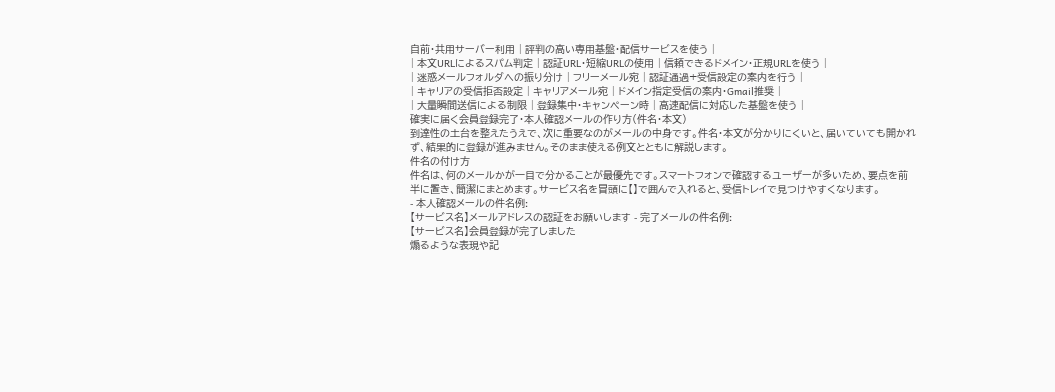自前・共用サーバー利用 | 評判の高い専用基盤・配信サービスを使う |
| 本文URLによるスパム判定 | 認証URL・短縮URLの使用 | 信頼できるドメイン・正規URLを使う |
| 迷惑メールフォルダへの振り分け | フリーメール宛 | 認証通過+受信設定の案内を行う |
| キャリアの受信拒否設定 | キャリアメール宛 | ドメイン指定受信の案内・Gmail推奨 |
| 大量瞬間送信による制限 | 登録集中・キャンペーン時 | 高速配信に対応した基盤を使う |
確実に届く会員登録完了・本人確認メールの作り方(件名・本文)
到達性の土台を整えたうえで、次に重要なのがメールの中身です。件名・本文が分かりにくいと、届いていても開かれず、結果的に登録が進みません。そのまま使える例文とともに解説します。
件名の付け方
件名は、何のメールかが一目で分かることが最優先です。スマートフォンで確認するユーザーが多いため、要点を前半に置き、簡潔にまとめます。サービス名を冒頭に【】で囲んで入れると、受信トレイで見つけやすくなります。
- 本人確認メールの件名例:
【サービス名】メールアドレスの認証をお願いします - 完了メールの件名例:
【サービス名】会員登録が完了しました
煽るような表現や記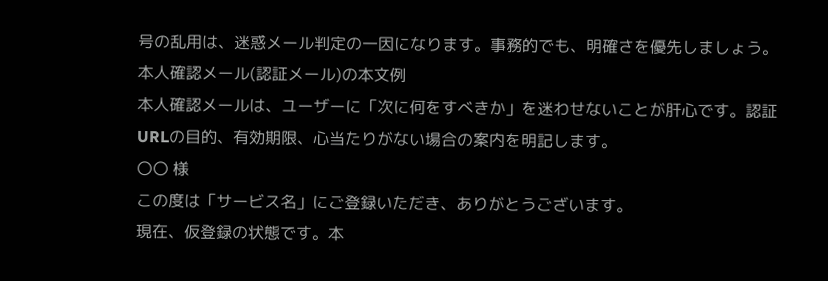号の乱用は、迷惑メール判定の一因になります。事務的でも、明確さを優先しましょう。
本人確認メール(認証メール)の本文例
本人確認メールは、ユーザーに「次に何をすべきか」を迷わせないことが肝心です。認証URLの目的、有効期限、心当たりがない場合の案内を明記します。
〇〇 様
この度は「サービス名」にご登録いただき、ありがとうございます。
現在、仮登録の状態です。本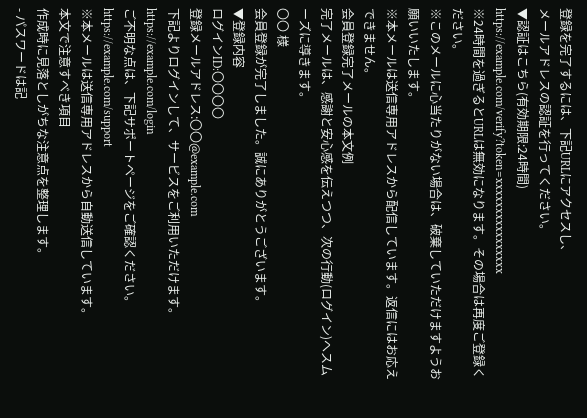登録を完了するには、下記URLにアクセスし、
メールアドレスの認証を行ってください。
▼認証はこちら(有効期限:24時間)
https://example.com/verify?token=xxxxxxxxxxxxxxxx
※24時間を過ぎるとURLは無効になります。その場合は再度ご登録ください。
※このメールに心当たりがない場合は、破棄していただけますようお願いいたします。
※本メールは送信専用アドレスから配信しています。返信にはお応えできません。
会員登録完了メールの本文例
完了メールは、感謝と安心感を伝えつつ、次の行動(ログイン)へスムーズに導きます。
〇〇 様
会員登録が完了しました。誠にありがとうございます。
▼登録内容
ログインID:〇〇〇〇
登録メールアドレス:〇〇@example.com
下記よりログインして、サービスをご利用いただけます。
https://example.com/login
ご不明な点は、下記サポートページをご確認ください。
https://example.com/support
※本メールは送信専用アドレスから自動送信しています。
本文で注意すべき項目
作成時に見落としがちな注意点を整理します。
- パスワードは記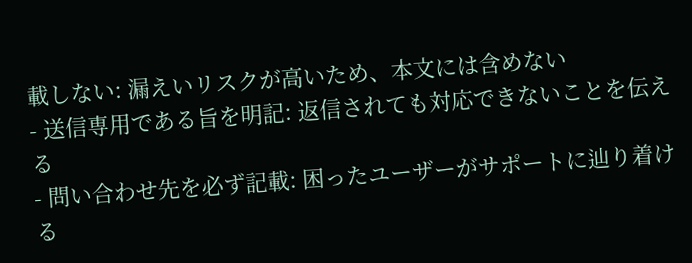載しない: 漏えいリスクが高いため、本文には含めない
- 送信専用である旨を明記: 返信されても対応できないことを伝える
- 問い合わせ先を必ず記載: 困ったユーザーがサポートに辿り着ける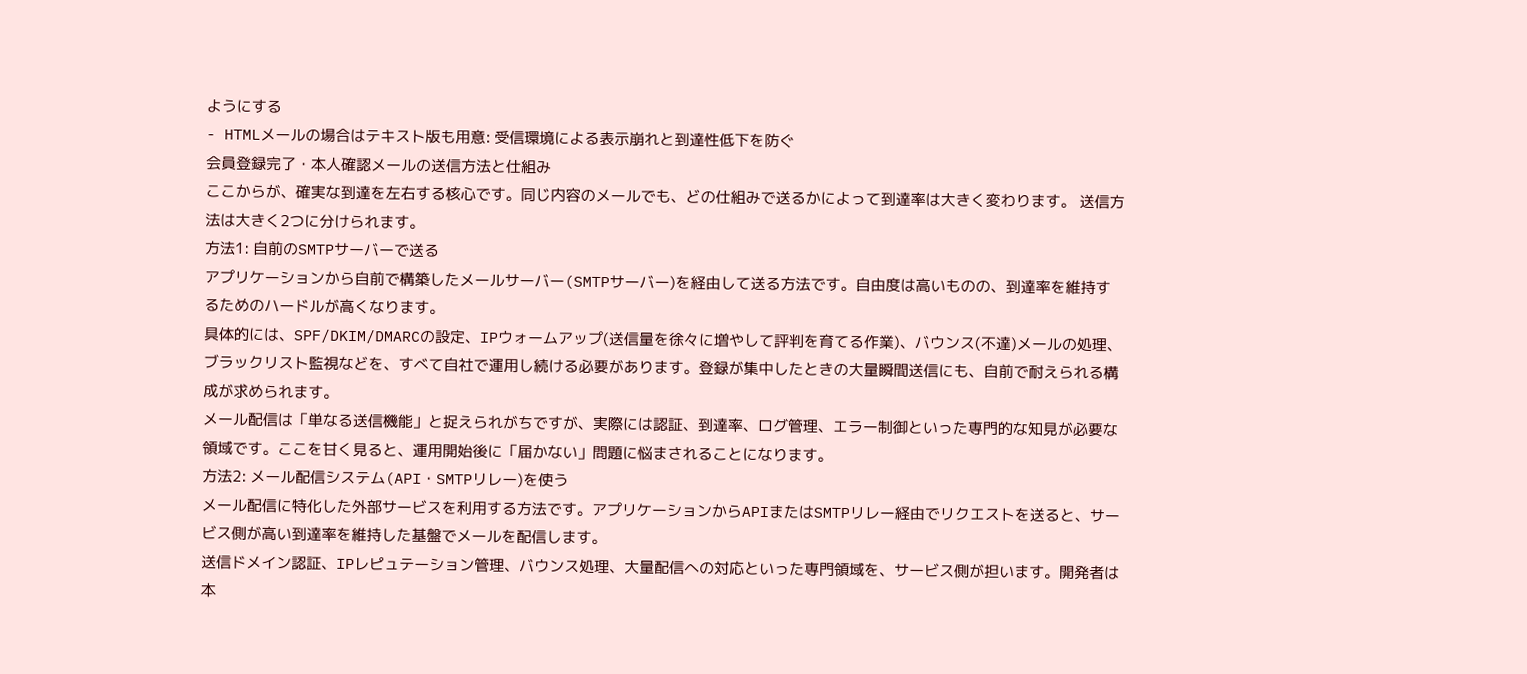ようにする
- HTMLメールの場合はテキスト版も用意: 受信環境による表示崩れと到達性低下を防ぐ
会員登録完了・本人確認メールの送信方法と仕組み
ここからが、確実な到達を左右する核心です。同じ内容のメールでも、どの仕組みで送るかによって到達率は大きく変わります。 送信方法は大きく2つに分けられます。
方法1: 自前のSMTPサーバーで送る
アプリケーションから自前で構築したメールサーバー(SMTPサーバー)を経由して送る方法です。自由度は高いものの、到達率を維持するためのハードルが高くなります。
具体的には、SPF/DKIM/DMARCの設定、IPウォームアップ(送信量を徐々に増やして評判を育てる作業)、バウンス(不達)メールの処理、ブラックリスト監視などを、すべて自社で運用し続ける必要があります。登録が集中したときの大量瞬間送信にも、自前で耐えられる構成が求められます。
メール配信は「単なる送信機能」と捉えられがちですが、実際には認証、到達率、ログ管理、エラー制御といった専門的な知見が必要な領域です。ここを甘く見ると、運用開始後に「届かない」問題に悩まされることになります。
方法2: メール配信システム(API・SMTPリレー)を使う
メール配信に特化した外部サービスを利用する方法です。アプリケーションからAPIまたはSMTPリレー経由でリクエストを送ると、サービス側が高い到達率を維持した基盤でメールを配信します。
送信ドメイン認証、IPレピュテーション管理、バウンス処理、大量配信への対応といった専門領域を、サービス側が担います。開発者は本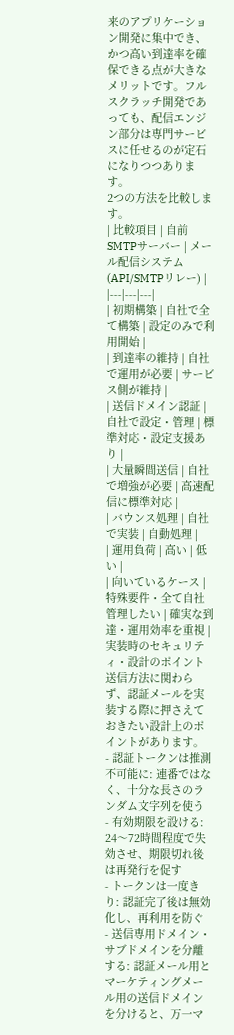来のアプリケーション開発に集中でき、かつ高い到達率を確保できる点が大きなメリットです。フルスクラッチ開発であっても、配信エンジン部分は専門サービスに任せるのが定石になりつつあります。
2つの方法を比較します。
| 比較項目 | 自前SMTPサーバー | メール配信システム(API/SMTPリレー) |
|---|---|---|
| 初期構築 | 自社で全て構築 | 設定のみで利用開始 |
| 到達率の維持 | 自社で運用が必要 | サービス側が維持 |
| 送信ドメイン認証 | 自社で設定・管理 | 標準対応・設定支援あり |
| 大量瞬間送信 | 自社で増強が必要 | 高速配信に標準対応 |
| バウンス処理 | 自社で実装 | 自動処理 |
| 運用負荷 | 高い | 低い |
| 向いているケース | 特殊要件・全て自社管理したい | 確実な到達・運用効率を重視 |
実装時のセキュリティ・設計のポイント
送信方法に関わらず、認証メールを実装する際に押さえておきたい設計上のポイントがあります。
- 認証トークンは推測不可能に: 連番ではなく、十分な長さのランダム文字列を使う
- 有効期限を設ける: 24〜72時間程度で失効させ、期限切れ後は再発行を促す
- トークンは一度きり: 認証完了後は無効化し、再利用を防ぐ
- 送信専用ドメイン・サブドメインを分離する: 認証メール用とマーケティングメール用の送信ドメインを分けると、万一マ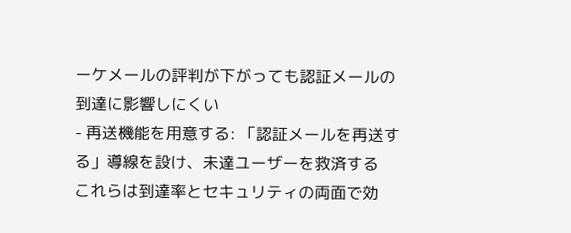ーケメールの評判が下がっても認証メールの到達に影響しにくい
- 再送機能を用意する: 「認証メールを再送する」導線を設け、未達ユーザーを救済する
これらは到達率とセキュリティの両面で効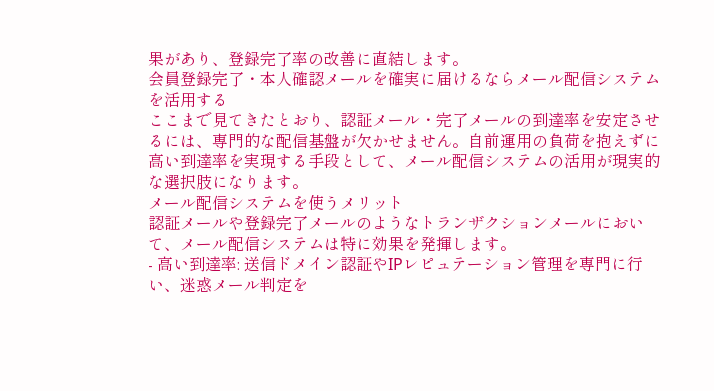果があり、登録完了率の改善に直結します。
会員登録完了・本人確認メールを確実に届けるならメール配信システムを活用する
ここまで見てきたとおり、認証メール・完了メールの到達率を安定させるには、専門的な配信基盤が欠かせません。自前運用の負荷を抱えずに高い到達率を実現する手段として、メール配信システムの活用が現実的な選択肢になります。
メール配信システムを使うメリット
認証メールや登録完了メールのようなトランザクションメールにおいて、メール配信システムは特に効果を発揮します。
- 高い到達率: 送信ドメイン認証やIPレピュテーション管理を専門に行い、迷惑メール判定を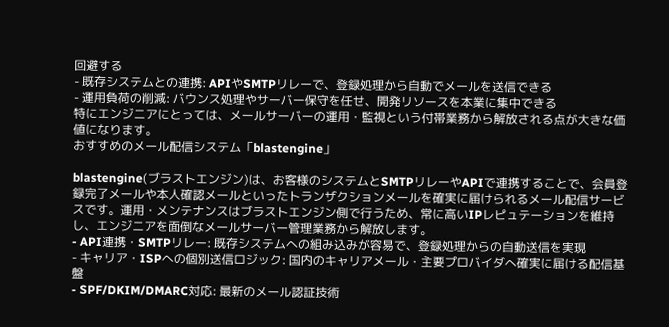回避する
- 既存システムとの連携: APIやSMTPリレーで、登録処理から自動でメールを送信できる
- 運用負荷の削減: バウンス処理やサーバー保守を任せ、開発リソースを本業に集中できる
特にエンジニアにとっては、メールサーバーの運用・監視という付帯業務から解放される点が大きな価値になります。
おすすめのメール配信システム「blastengine」

blastengine(ブラストエンジン)は、お客様のシステムとSMTPリレーやAPIで連携することで、会員登録完了メールや本人確認メールといったトランザクションメールを確実に届けられるメール配信サービスです。運用・メンテナンスはブラストエンジン側で行うため、常に高いIPレピュテーションを維持し、エンジニアを面倒なメールサーバー管理業務から解放します。
- API連携・SMTPリレー: 既存システムへの組み込みが容易で、登録処理からの自動送信を実現
- キャリア・ISPへの個別送信ロジック: 国内のキャリアメール・主要プロバイダへ確実に届ける配信基盤
- SPF/DKIM/DMARC対応: 最新のメール認証技術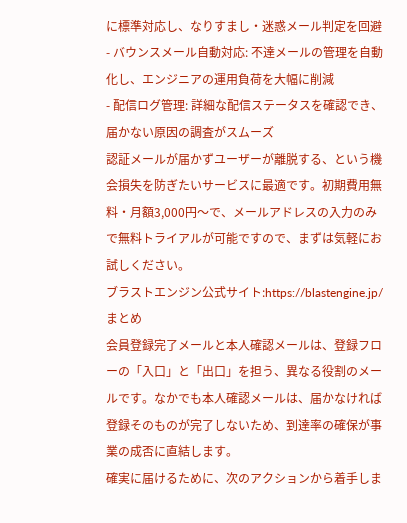に標準対応し、なりすまし・迷惑メール判定を回避
- バウンスメール自動対応: 不達メールの管理を自動化し、エンジニアの運用負荷を大幅に削減
- 配信ログ管理: 詳細な配信ステータスを確認でき、届かない原因の調査がスムーズ
認証メールが届かずユーザーが離脱する、という機会損失を防ぎたいサービスに最適です。初期費用無料・月額3,000円〜で、メールアドレスの入力のみで無料トライアルが可能ですので、まずは気軽にお試しください。
ブラストエンジン公式サイト:https://blastengine.jp/
まとめ
会員登録完了メールと本人確認メールは、登録フローの「入口」と「出口」を担う、異なる役割のメールです。なかでも本人確認メールは、届かなければ登録そのものが完了しないため、到達率の確保が事業の成否に直結します。
確実に届けるために、次のアクションから着手しま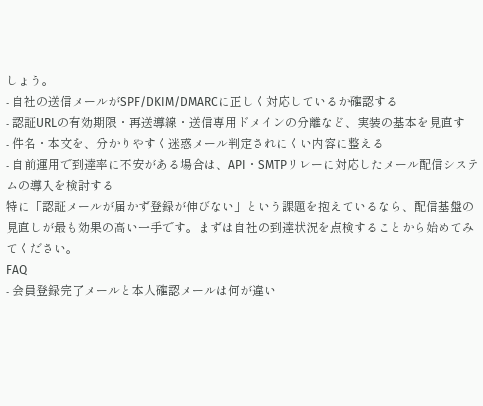しょう。
- 自社の送信メールがSPF/DKIM/DMARCに正しく対応しているか確認する
- 認証URLの有効期限・再送導線・送信専用ドメインの分離など、実装の基本を見直す
- 件名・本文を、分かりやすく迷惑メール判定されにくい内容に整える
- 自前運用で到達率に不安がある場合は、API・SMTPリレーに対応したメール配信システムの導入を検討する
特に「認証メールが届かず登録が伸びない」という課題を抱えているなら、配信基盤の見直しが最も効果の高い一手です。まずは自社の到達状況を点検することから始めてみてください。
FAQ
- 会員登録完了メールと本人確認メールは何が違い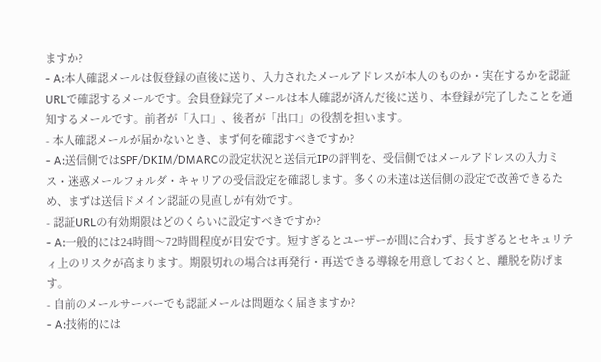ますか?
- A:本人確認メールは仮登録の直後に送り、入力されたメールアドレスが本人のものか・実在するかを認証URLで確認するメールです。会員登録完了メールは本人確認が済んだ後に送り、本登録が完了したことを通知するメールです。前者が「入口」、後者が「出口」の役割を担います。
- 本人確認メールが届かないとき、まず何を確認すべきですか?
- A:送信側ではSPF/DKIM/DMARCの設定状況と送信元IPの評判を、受信側ではメールアドレスの入力ミス・迷惑メールフォルダ・キャリアの受信設定を確認します。多くの未達は送信側の設定で改善できるため、まずは送信ドメイン認証の見直しが有効です。
- 認証URLの有効期限はどのくらいに設定すべきですか?
- A:一般的には24時間〜72時間程度が目安です。短すぎるとユーザーが間に合わず、長すぎるとセキュリティ上のリスクが高まります。期限切れの場合は再発行・再送できる導線を用意しておくと、離脱を防げます。
- 自前のメールサーバーでも認証メールは問題なく届きますか?
- A:技術的には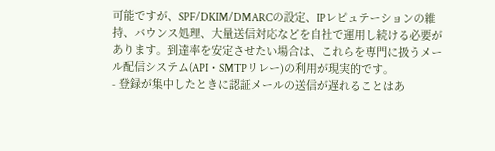可能ですが、SPF/DKIM/DMARCの設定、IPレピュテーションの維持、バウンス処理、大量送信対応などを自社で運用し続ける必要があります。到達率を安定させたい場合は、これらを専門に扱うメール配信システム(API・SMTPリレー)の利用が現実的です。
- 登録が集中したときに認証メールの送信が遅れることはあ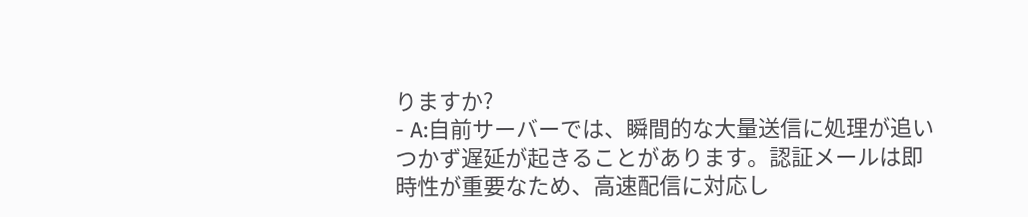りますか?
- A:自前サーバーでは、瞬間的な大量送信に処理が追いつかず遅延が起きることがあります。認証メールは即時性が重要なため、高速配信に対応し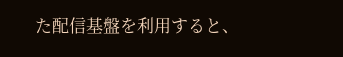た配信基盤を利用すると、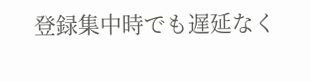登録集中時でも遅延なく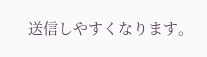送信しやすくなります。